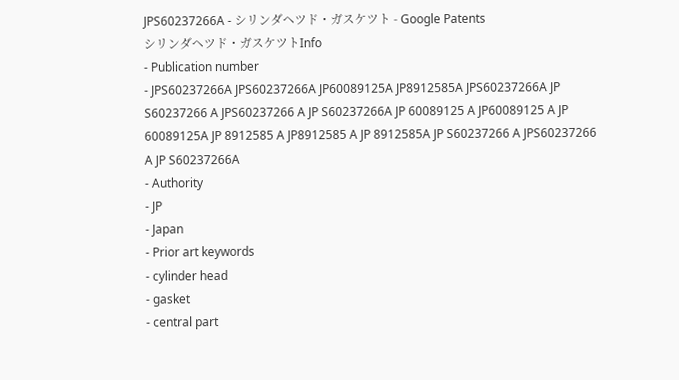JPS60237266A - シリンダヘツド・ガスケツト - Google Patents
シリンダヘツド・ガスケツトInfo
- Publication number
- JPS60237266A JPS60237266A JP60089125A JP8912585A JPS60237266A JP S60237266 A JPS60237266 A JP S60237266A JP 60089125 A JP60089125 A JP 60089125A JP 8912585 A JP8912585 A JP 8912585A JP S60237266 A JPS60237266 A JP S60237266A
- Authority
- JP
- Japan
- Prior art keywords
- cylinder head
- gasket
- central part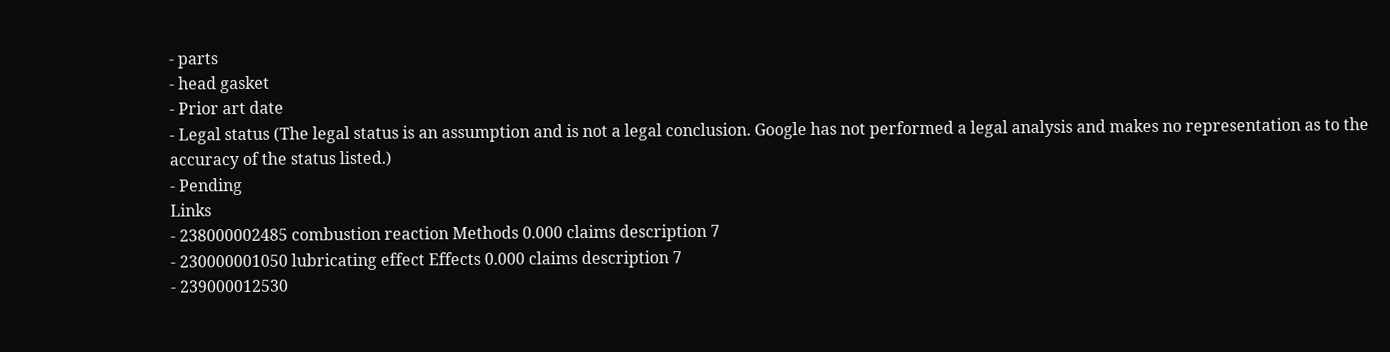- parts
- head gasket
- Prior art date
- Legal status (The legal status is an assumption and is not a legal conclusion. Google has not performed a legal analysis and makes no representation as to the accuracy of the status listed.)
- Pending
Links
- 238000002485 combustion reaction Methods 0.000 claims description 7
- 230000001050 lubricating effect Effects 0.000 claims description 7
- 239000012530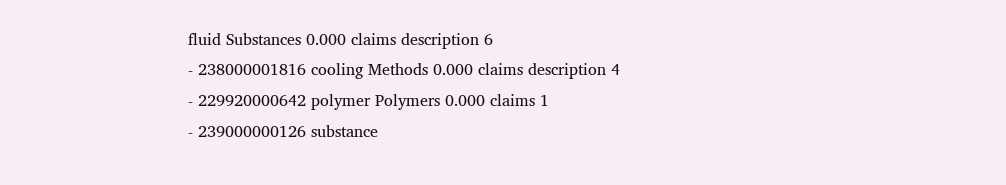fluid Substances 0.000 claims description 6
- 238000001816 cooling Methods 0.000 claims description 4
- 229920000642 polymer Polymers 0.000 claims 1
- 239000000126 substance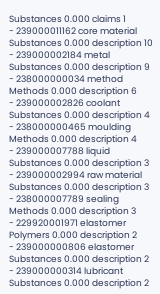Substances 0.000 claims 1
- 239000011162 core material Substances 0.000 description 10
- 239000002184 metal Substances 0.000 description 9
- 238000000034 method Methods 0.000 description 6
- 239000002826 coolant Substances 0.000 description 4
- 238000000465 moulding Methods 0.000 description 4
- 239000007788 liquid Substances 0.000 description 3
- 239000002994 raw material Substances 0.000 description 3
- 238000007789 sealing Methods 0.000 description 3
- 229920001971 elastomer Polymers 0.000 description 2
- 239000000806 elastomer Substances 0.000 description 2
- 239000000314 lubricant Substances 0.000 description 2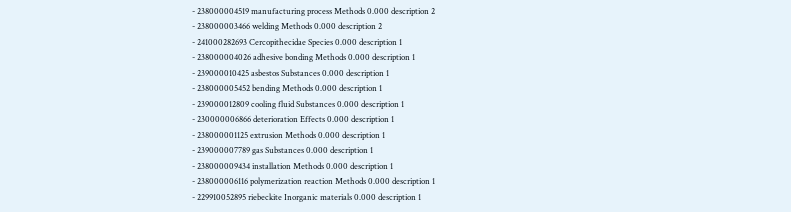- 238000004519 manufacturing process Methods 0.000 description 2
- 238000003466 welding Methods 0.000 description 2
- 241000282693 Cercopithecidae Species 0.000 description 1
- 238000004026 adhesive bonding Methods 0.000 description 1
- 239000010425 asbestos Substances 0.000 description 1
- 238000005452 bending Methods 0.000 description 1
- 239000012809 cooling fluid Substances 0.000 description 1
- 230000006866 deterioration Effects 0.000 description 1
- 238000001125 extrusion Methods 0.000 description 1
- 239000007789 gas Substances 0.000 description 1
- 238000009434 installation Methods 0.000 description 1
- 238000006116 polymerization reaction Methods 0.000 description 1
- 229910052895 riebeckite Inorganic materials 0.000 description 1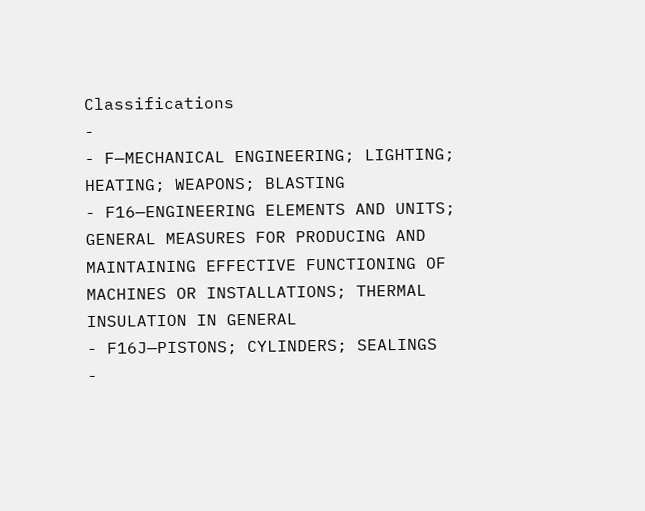Classifications
-
- F—MECHANICAL ENGINEERING; LIGHTING; HEATING; WEAPONS; BLASTING
- F16—ENGINEERING ELEMENTS AND UNITS; GENERAL MEASURES FOR PRODUCING AND MAINTAINING EFFECTIVE FUNCTIONING OF MACHINES OR INSTALLATIONS; THERMAL INSULATION IN GENERAL
- F16J—PISTONS; CYLINDERS; SEALINGS
-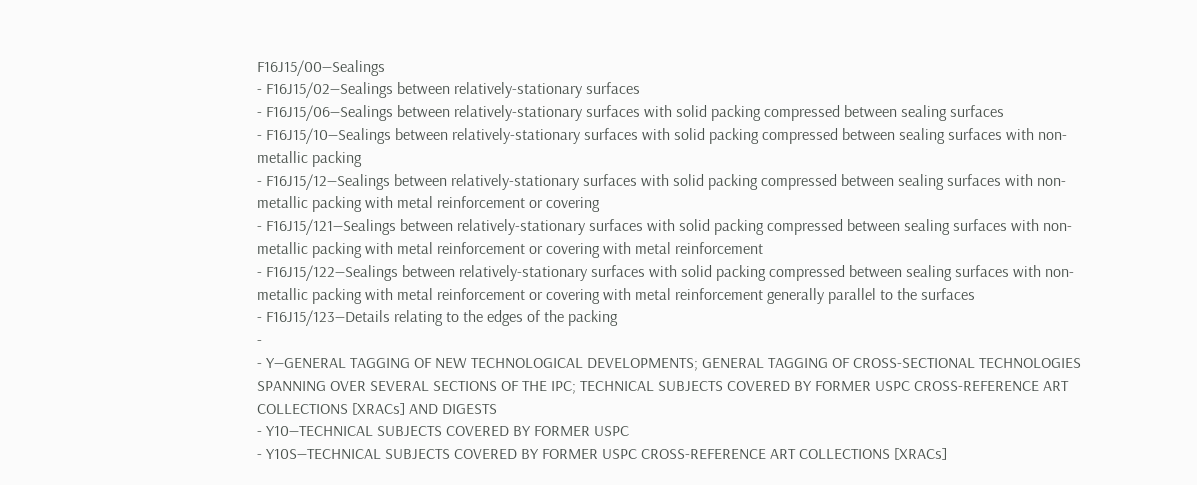F16J15/00—Sealings
- F16J15/02—Sealings between relatively-stationary surfaces
- F16J15/06—Sealings between relatively-stationary surfaces with solid packing compressed between sealing surfaces
- F16J15/10—Sealings between relatively-stationary surfaces with solid packing compressed between sealing surfaces with non-metallic packing
- F16J15/12—Sealings between relatively-stationary surfaces with solid packing compressed between sealing surfaces with non-metallic packing with metal reinforcement or covering
- F16J15/121—Sealings between relatively-stationary surfaces with solid packing compressed between sealing surfaces with non-metallic packing with metal reinforcement or covering with metal reinforcement
- F16J15/122—Sealings between relatively-stationary surfaces with solid packing compressed between sealing surfaces with non-metallic packing with metal reinforcement or covering with metal reinforcement generally parallel to the surfaces
- F16J15/123—Details relating to the edges of the packing
-
- Y—GENERAL TAGGING OF NEW TECHNOLOGICAL DEVELOPMENTS; GENERAL TAGGING OF CROSS-SECTIONAL TECHNOLOGIES SPANNING OVER SEVERAL SECTIONS OF THE IPC; TECHNICAL SUBJECTS COVERED BY FORMER USPC CROSS-REFERENCE ART COLLECTIONS [XRACs] AND DIGESTS
- Y10—TECHNICAL SUBJECTS COVERED BY FORMER USPC
- Y10S—TECHNICAL SUBJECTS COVERED BY FORMER USPC CROSS-REFERENCE ART COLLECTIONS [XRACs]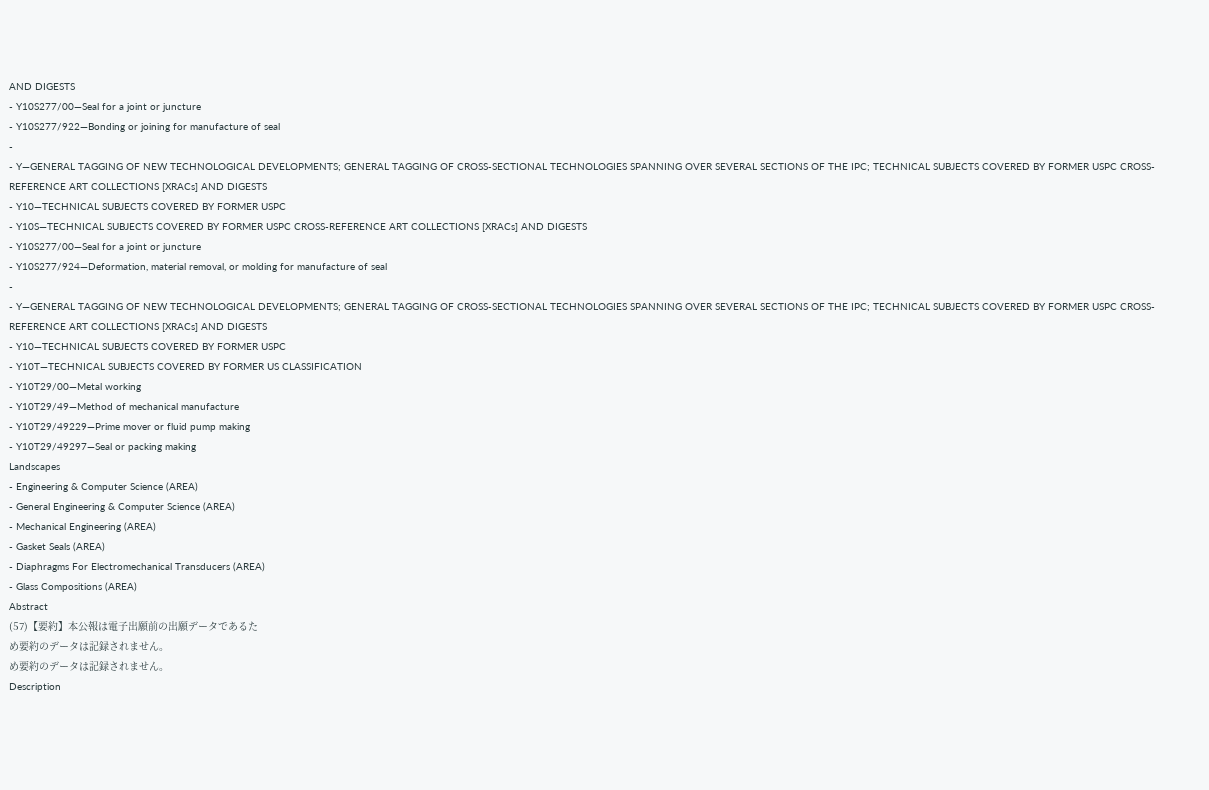AND DIGESTS
- Y10S277/00—Seal for a joint or juncture
- Y10S277/922—Bonding or joining for manufacture of seal
-
- Y—GENERAL TAGGING OF NEW TECHNOLOGICAL DEVELOPMENTS; GENERAL TAGGING OF CROSS-SECTIONAL TECHNOLOGIES SPANNING OVER SEVERAL SECTIONS OF THE IPC; TECHNICAL SUBJECTS COVERED BY FORMER USPC CROSS-REFERENCE ART COLLECTIONS [XRACs] AND DIGESTS
- Y10—TECHNICAL SUBJECTS COVERED BY FORMER USPC
- Y10S—TECHNICAL SUBJECTS COVERED BY FORMER USPC CROSS-REFERENCE ART COLLECTIONS [XRACs] AND DIGESTS
- Y10S277/00—Seal for a joint or juncture
- Y10S277/924—Deformation, material removal, or molding for manufacture of seal
-
- Y—GENERAL TAGGING OF NEW TECHNOLOGICAL DEVELOPMENTS; GENERAL TAGGING OF CROSS-SECTIONAL TECHNOLOGIES SPANNING OVER SEVERAL SECTIONS OF THE IPC; TECHNICAL SUBJECTS COVERED BY FORMER USPC CROSS-REFERENCE ART COLLECTIONS [XRACs] AND DIGESTS
- Y10—TECHNICAL SUBJECTS COVERED BY FORMER USPC
- Y10T—TECHNICAL SUBJECTS COVERED BY FORMER US CLASSIFICATION
- Y10T29/00—Metal working
- Y10T29/49—Method of mechanical manufacture
- Y10T29/49229—Prime mover or fluid pump making
- Y10T29/49297—Seal or packing making
Landscapes
- Engineering & Computer Science (AREA)
- General Engineering & Computer Science (AREA)
- Mechanical Engineering (AREA)
- Gasket Seals (AREA)
- Diaphragms For Electromechanical Transducers (AREA)
- Glass Compositions (AREA)
Abstract
(57)【要約】本公報は電子出願前の出願データであるた
め要約のデータは記録されません。
め要約のデータは記録されません。
Description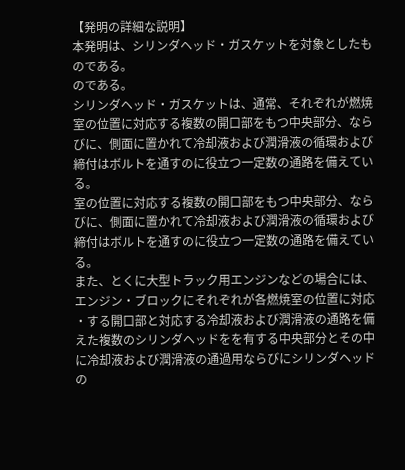【発明の詳細な説明】
本発明は、シリンダヘッド・ガスケットを対象としたも
のである。
のである。
シリンダヘッド・ガスケットは、通常、それぞれが燃焼
室の位置に対応する複数の開口部をもつ中央部分、なら
びに、側面に置かれて冷却液および潤滑液の循環および
締付はボルトを通すのに役立つ一定数の通路を備えてい
る。
室の位置に対応する複数の開口部をもつ中央部分、なら
びに、側面に置かれて冷却液および潤滑液の循環および
締付はボルトを通すのに役立つ一定数の通路を備えてい
る。
また、とくに大型トラック用エンジンなどの場合には、
エンジン・ブロックにそれぞれが各燃焼室の位置に対応
・する開口部と対応する冷却液および潤滑液の通路を備
えた複数のシリンダヘッドをを有する中央部分とその中
に冷却液および潤滑液の通過用ならびにシリンダヘッド
の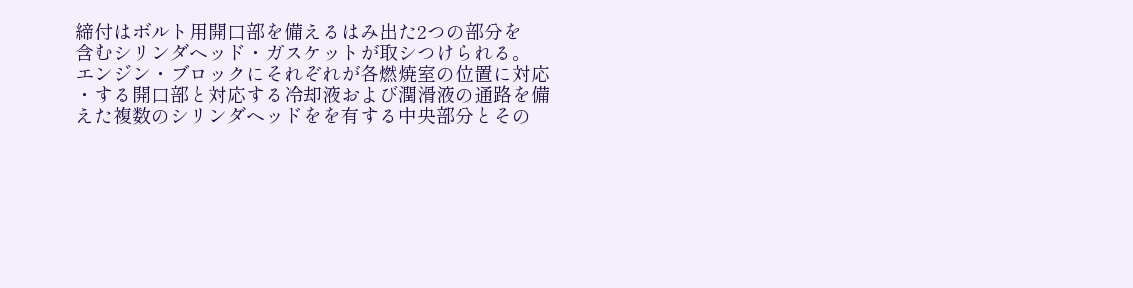締付はボルト用開口部を備えるはみ出た2つの部分を
含むシリンダヘッド・ガスケットが取シつけられる。
エンジン・ブロックにそれぞれが各燃焼室の位置に対応
・する開口部と対応する冷却液および潤滑液の通路を備
えた複数のシリンダヘッドをを有する中央部分とその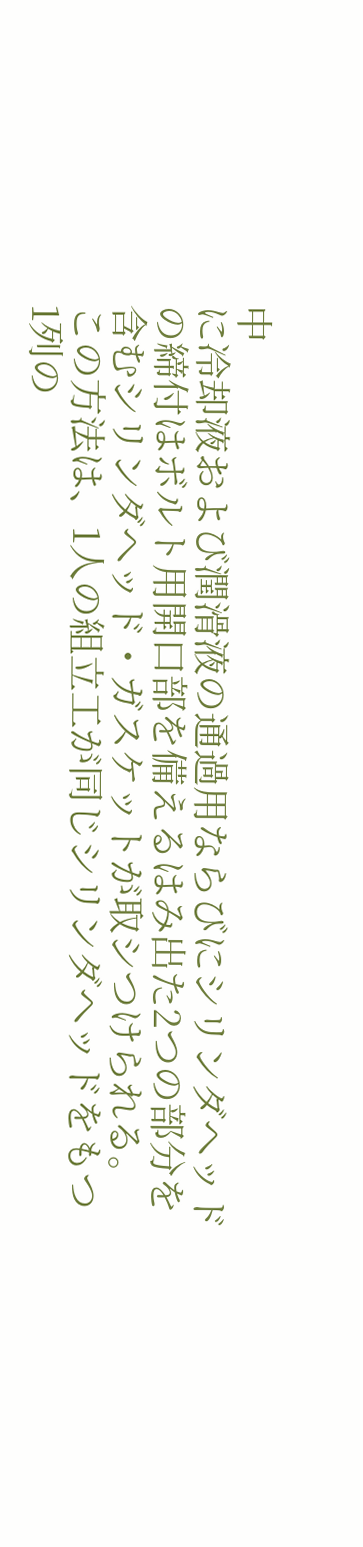中
に冷却液および潤滑液の通過用ならびにシリンダヘッド
の締付はボルト用開口部を備えるはみ出た2つの部分を
含むシリンダヘッド・ガスケットが取シつけられる。
この方法は、1人の組立工が同じシリンダヘッドをもつ
1列の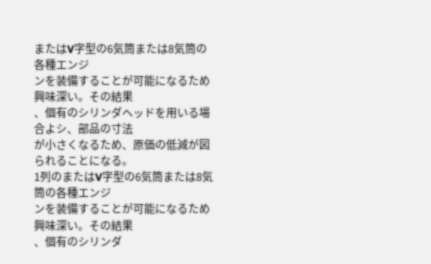またはV字型の6気筒または8気筒の各種エンジ
ンを装備することが可能になるため興味深い。その結果
、個有のシリンダヘッドを用いる場合よシ、部品の寸法
が小さくなるため、原価の低減が図られることになる。
1列のまたはV字型の6気筒または8気筒の各種エンジ
ンを装備することが可能になるため興味深い。その結果
、個有のシリンダ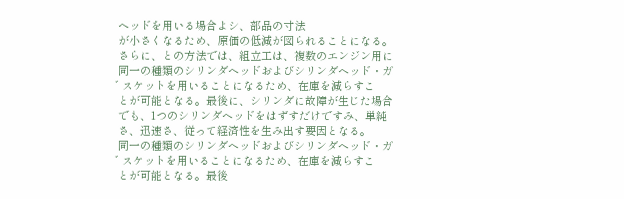ヘッドを用いる場合よシ、部品の寸法
が小さくなるため、原価の低減が図られることになる。
さらに、との方法では、組立工は、複数のエンジン用に
同一の種類のシリンダヘッドおよびシリンダヘッド・ガ
゛ スケットを用いることになるため、在庫を減らすこ
とが可能となる。最後に、シリンダに故障が生じた場合
でも、1つのシリンダヘッドをはずすだけですみ、単純
さ、迅速さ、従って経済性を生み出す要因となる。
同一の種類のシリンダヘッドおよびシリンダヘッド・ガ
゛ スケットを用いることになるため、在庫を減らすこ
とが可能となる。最後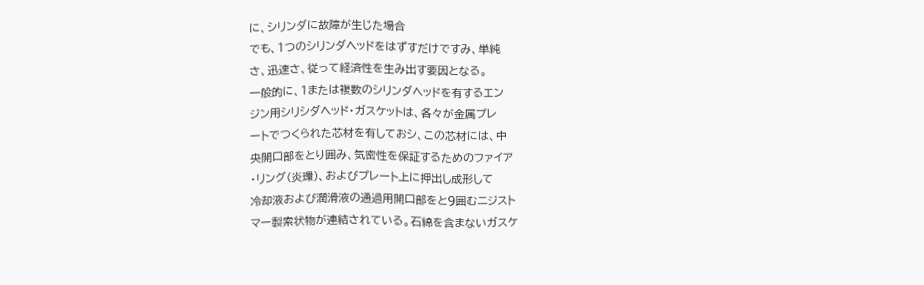に、シリンダに故障が生じた場合
でも、1つのシリンダヘッドをはずすだけですみ、単純
さ、迅速さ、従って経済性を生み出す要因となる。
一般的に、1または複数のシリンダヘッドを有するエン
ジン用シリシダヘッド・ガスケットは、各々が金属プレ
ートでつくられた芯材を有しておシ、この芯材には、中
央開口部をとり囲み、気密性を保証するためのファイア
・リング(炎環)、およびプレート上に押出し成形して
冷却液および潤滑液の通過用開口部をと9囲むニジスト
マー製索状物が連結されている。石綿を含まないガスケ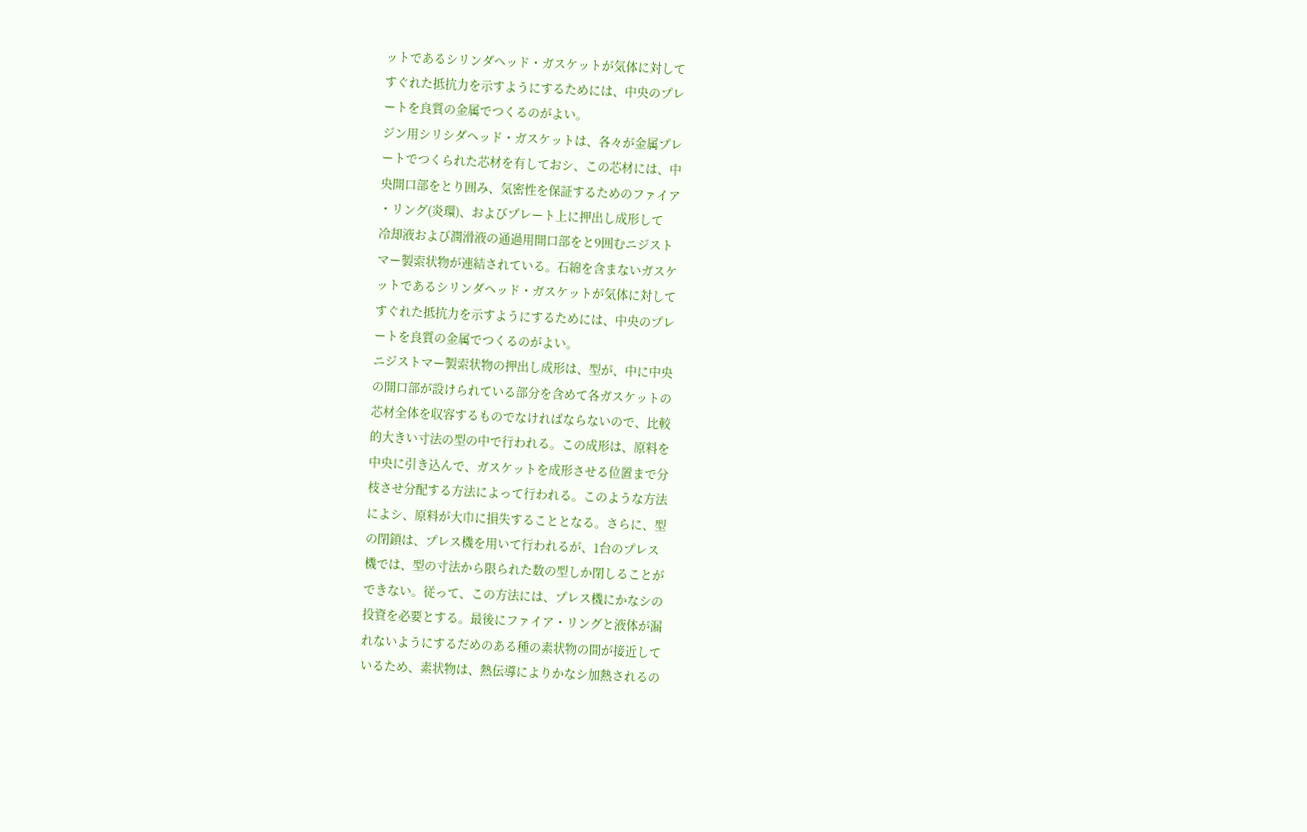ットであるシリンダヘッド・ガスケットが気体に対して
すぐれた抵抗力を示すようにするためには、中央のプレ
ートを良質の金属でつくるのがよい。
ジン用シリシダヘッド・ガスケットは、各々が金属プレ
ートでつくられた芯材を有しておシ、この芯材には、中
央開口部をとり囲み、気密性を保証するためのファイア
・リング(炎環)、およびプレート上に押出し成形して
冷却液および潤滑液の通過用開口部をと9囲むニジスト
マー製索状物が連結されている。石綿を含まないガスケ
ットであるシリンダヘッド・ガスケットが気体に対して
すぐれた抵抗力を示すようにするためには、中央のプレ
ートを良質の金属でつくるのがよい。
ニジストマー製索状物の押出し成形は、型が、中に中央
の開口部が設けられている部分を含めて各ガスケットの
芯材全体を収容するものでなければならないので、比較
的大きい寸法の型の中で行われる。この成形は、原料を
中央に引き込んで、ガスケットを成形させる位置まで分
枝させ分配する方法によって行われる。このような方法
によシ、原料が大巾に損失することとなる。さらに、型
の閉鎖は、プレス機を用いて行われるが、1台のプレス
機では、型の寸法から限られた数の型しか閉しることが
できない。従って、この方法には、プレス機にかなシの
投資を必要とする。最後にファイア・リングと液体が漏
れないようにするだめのある種の素状物の間が接近して
いるため、素状物は、熱伝導によりかなシ加熱されるの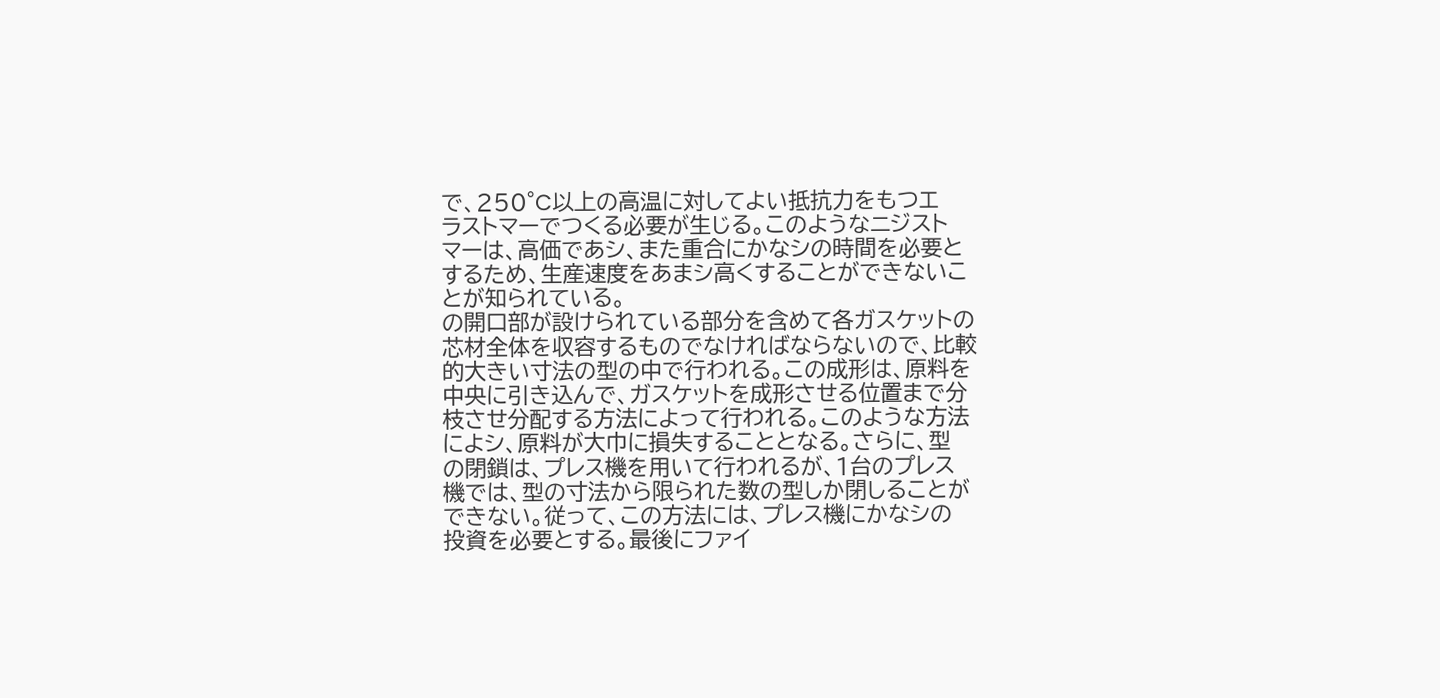で、250°C以上の高温に対してよい抵抗力をもつエ
ラストマーでつくる必要が生じる。このようなニジスト
マーは、高価であシ、また重合にかなシの時間を必要と
するため、生産速度をあまシ高くすることができないこ
とが知られている。
の開口部が設けられている部分を含めて各ガスケットの
芯材全体を収容するものでなければならないので、比較
的大きい寸法の型の中で行われる。この成形は、原料を
中央に引き込んで、ガスケットを成形させる位置まで分
枝させ分配する方法によって行われる。このような方法
によシ、原料が大巾に損失することとなる。さらに、型
の閉鎖は、プレス機を用いて行われるが、1台のプレス
機では、型の寸法から限られた数の型しか閉しることが
できない。従って、この方法には、プレス機にかなシの
投資を必要とする。最後にファイ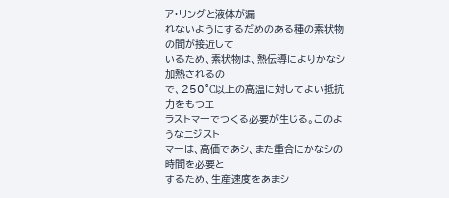ア・リングと液体が漏
れないようにするだめのある種の素状物の間が接近して
いるため、素状物は、熱伝導によりかなシ加熱されるの
で、250°C以上の高温に対してよい抵抗力をもつエ
ラストマーでつくる必要が生じる。このようなニジスト
マーは、高価であシ、また重合にかなシの時間を必要と
するため、生産速度をあまシ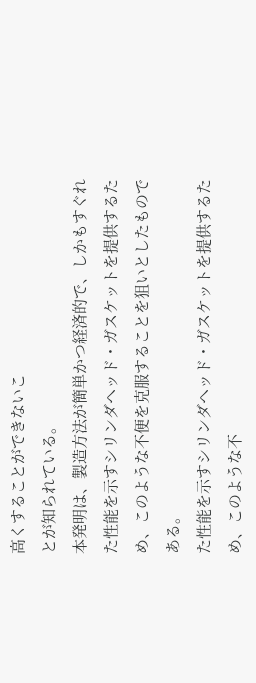高くすることができないこ
とが知られている。
本発明は、製造方法が簡単かつ経済的で、しかもすぐれ
た性能を示すシリンダヘッド・ガスケットを提供するた
め、このような不便を克服することを狙いとしたもので
ある。
た性能を示すシリンダヘッド・ガスケットを提供するた
め、このような不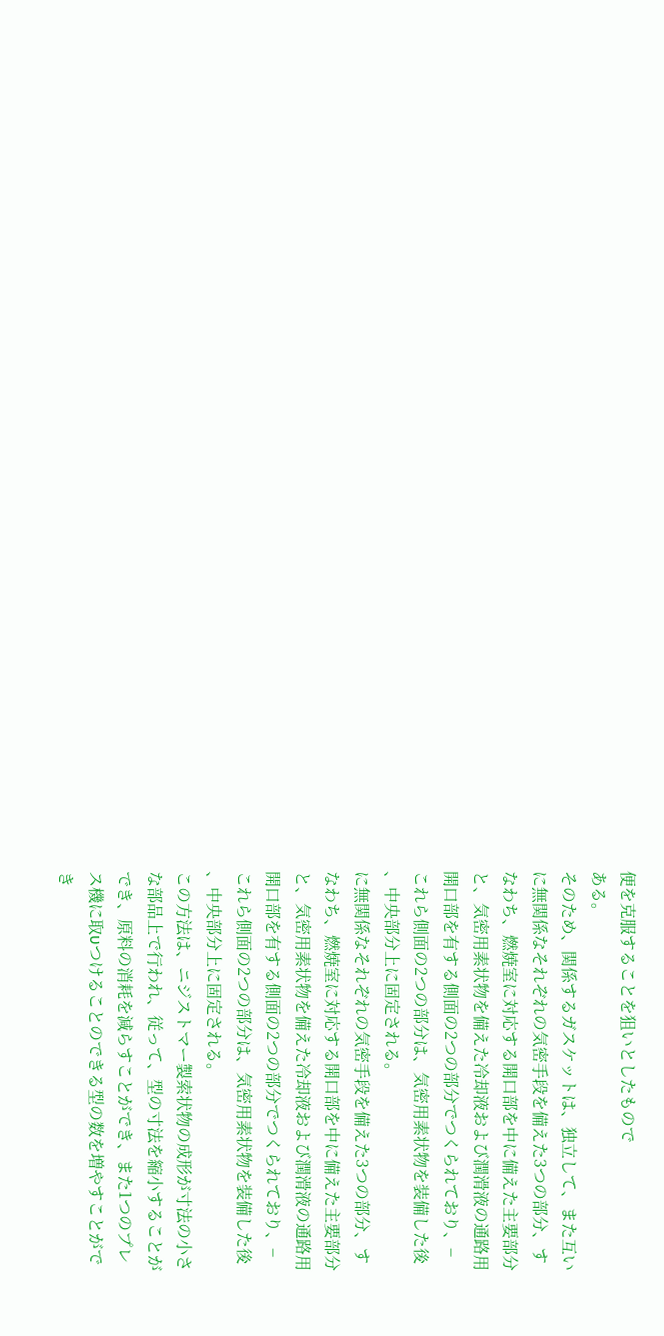便を克服することを狙いとしたもので
ある。
そのため、関係するガスケットは、独立して、また互い
に無関係なそれぞれの気密手段を備えた3つの部分、す
なわち、燃焼室に対応する開口部を中に備えた主要部分
と、気密用素状物を備えた冷却液および潤滑液の通路用
開口部を有する側面の2つの部分でつくられており、−
これら側面の2つの部分は、気密用素状物を装備した後
、中央部分上に固定される。
に無関係なそれぞれの気密手段を備えた3つの部分、す
なわち、燃焼室に対応する開口部を中に備えた主要部分
と、気密用素状物を備えた冷却液および潤滑液の通路用
開口部を有する側面の2つの部分でつくられており、−
これら側面の2つの部分は、気密用素状物を装備した後
、中央部分上に固定される。
この方法は、ニジストマー製索状物の成形が寸法の小さ
な部品上で行われ、従って、型の寸法を縮小することが
でき、原料の消耗を減らすことができ、また1つのプレ
ス機に取υつけることのできる型の数を増やすことがで
き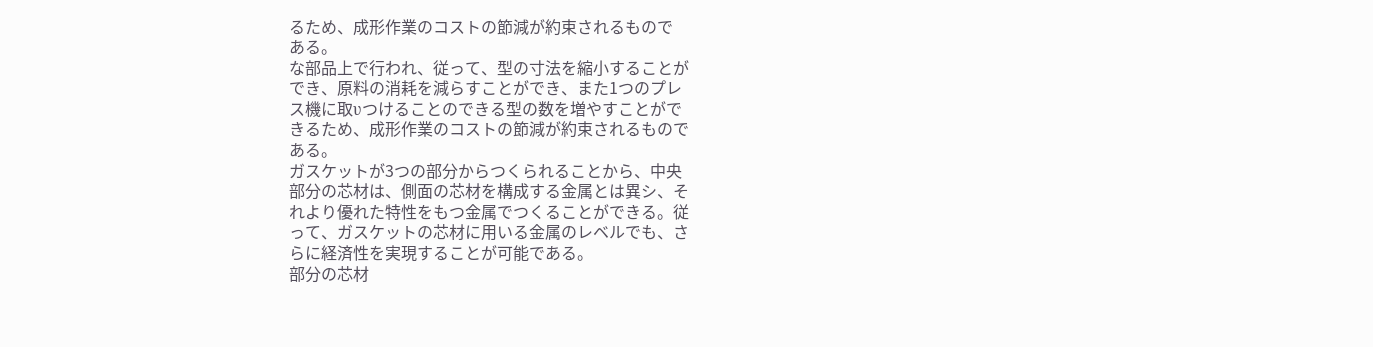るため、成形作業のコストの節減が約束されるもので
ある。
な部品上で行われ、従って、型の寸法を縮小することが
でき、原料の消耗を減らすことができ、また1つのプレ
ス機に取υつけることのできる型の数を増やすことがで
きるため、成形作業のコストの節減が約束されるもので
ある。
ガスケットが3つの部分からつくられることから、中央
部分の芯材は、側面の芯材を構成する金属とは異シ、そ
れより優れた特性をもつ金属でつくることができる。従
って、ガスケットの芯材に用いる金属のレベルでも、さ
らに経済性を実現することが可能である。
部分の芯材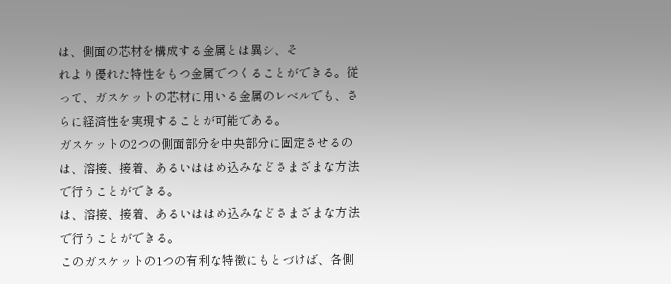は、側面の芯材を構成する金属とは異シ、そ
れより優れた特性をもつ金属でつくることができる。従
って、ガスケットの芯材に用いる金属のレベルでも、さ
らに経済性を実現することが可能である。
ガスケットの2つの側面部分を中央部分に固定させるの
は、溶接、接着、あるいははめ込みなどさまざまな方法
で行うことができる。
は、溶接、接着、あるいははめ込みなどさまざまな方法
で行うことができる。
このガスケットの1つの有利な特徴にもとづけば、各側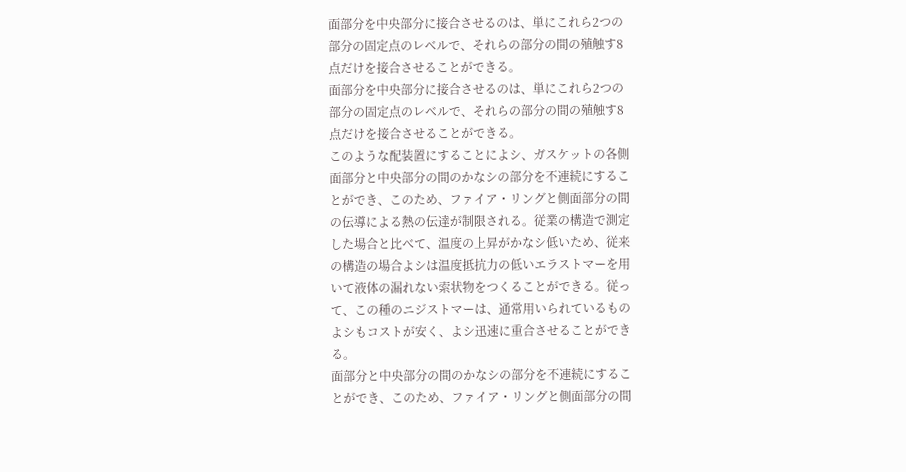面部分を中央部分に接合させるのは、単にこれら2つの
部分の固定点のレベルで、それらの部分の間の殖触す8
点だけを接合させることができる。
面部分を中央部分に接合させるのは、単にこれら2つの
部分の固定点のレベルで、それらの部分の間の殖触す8
点だけを接合させることができる。
このような配装置にすることによシ、ガスケットの各側
面部分と中央部分の間のかなシの部分を不連続にするこ
とができ、このため、ファイア・リングと側面部分の間
の伝導による熱の伝達が制限される。従業の構造で測定
した場合と比べて、温度の上昇がかなシ低いため、従来
の構造の場合よシは温度抵抗力の低いエラストマーを用
いて液体の漏れない索状物をつくることができる。従っ
て、この種のニジストマーは、通常用いられているもの
よシもコストが安く、よシ迅速に重合させることができ
る。
面部分と中央部分の間のかなシの部分を不連続にするこ
とができ、このため、ファイア・リングと側面部分の間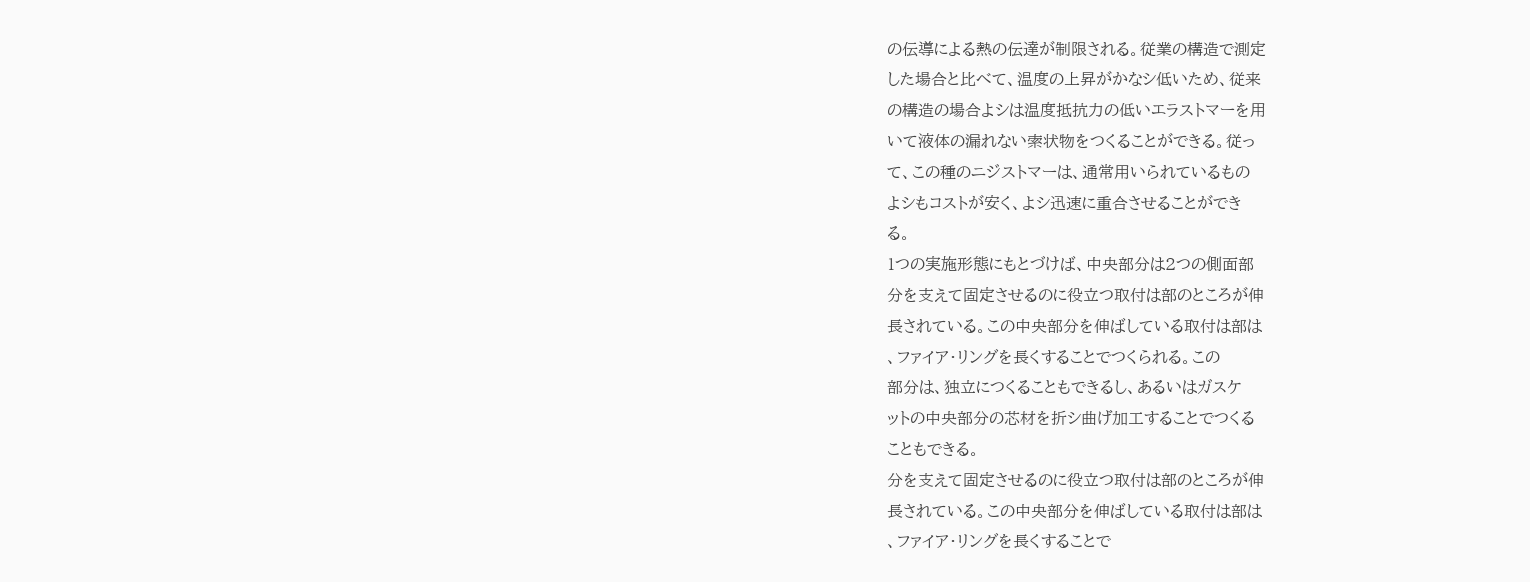の伝導による熱の伝達が制限される。従業の構造で測定
した場合と比べて、温度の上昇がかなシ低いため、従来
の構造の場合よシは温度抵抗力の低いエラストマーを用
いて液体の漏れない索状物をつくることができる。従っ
て、この種のニジストマーは、通常用いられているもの
よシもコストが安く、よシ迅速に重合させることができ
る。
1つの実施形態にもとづけば、中央部分は2つの側面部
分を支えて固定させるのに役立つ取付は部のところが伸
長されている。この中央部分を伸ばしている取付は部は
、ファイア・リングを長くすることでつくられる。この
部分は、独立につくることもできるし、あるいはガスケ
ットの中央部分の芯材を折シ曲げ加工することでつくる
こともできる。
分を支えて固定させるのに役立つ取付は部のところが伸
長されている。この中央部分を伸ばしている取付は部は
、ファイア・リングを長くすることで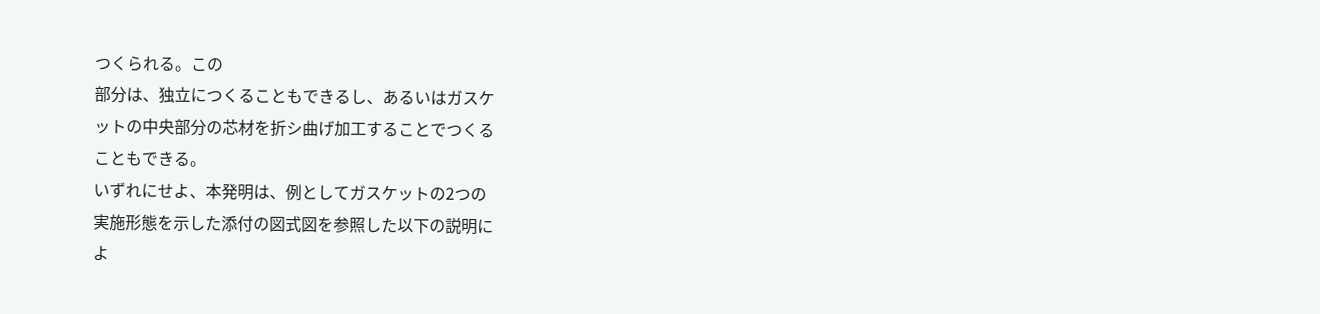つくられる。この
部分は、独立につくることもできるし、あるいはガスケ
ットの中央部分の芯材を折シ曲げ加工することでつくる
こともできる。
いずれにせよ、本発明は、例としてガスケットの2つの
実施形態を示した添付の図式図を参照した以下の説明に
よ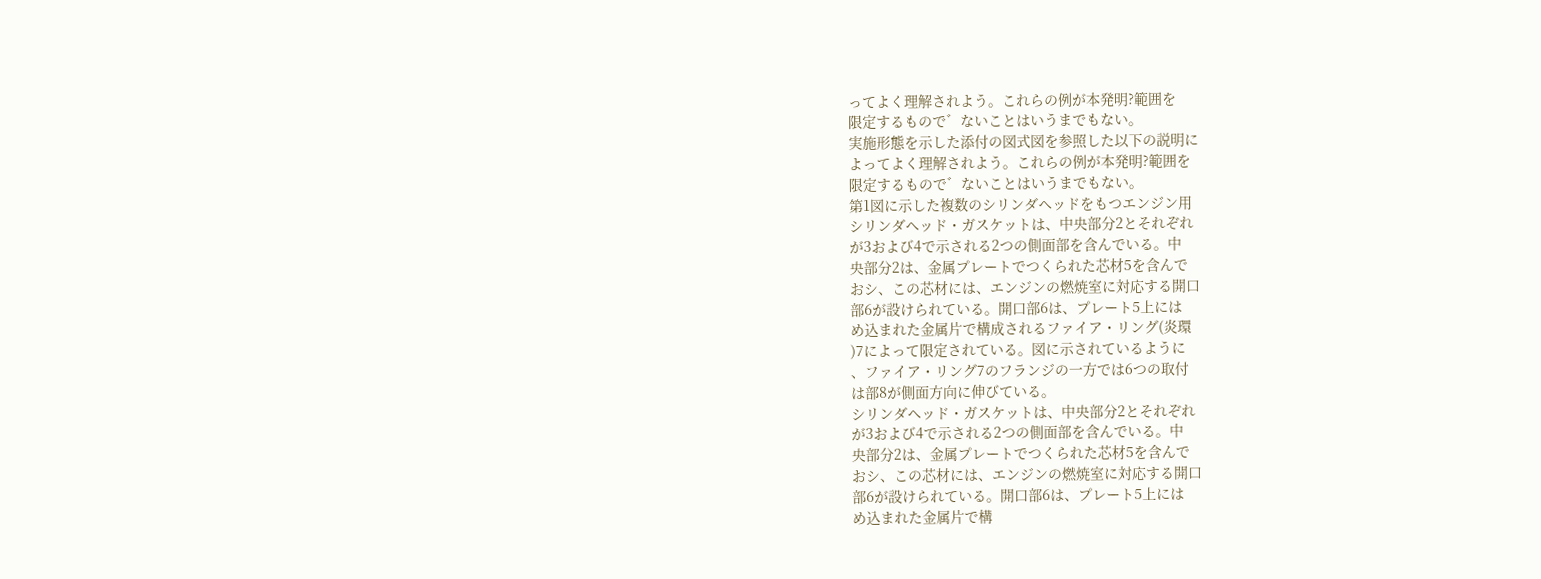ってよく理解されよう。これらの例が本発明?範囲を
限定するもので゛ないことはいうまでもない。
実施形態を示した添付の図式図を参照した以下の説明に
よってよく理解されよう。これらの例が本発明?範囲を
限定するもので゛ないことはいうまでもない。
第1図に示した複数のシリンダヘッドをもつエンジン用
シリンダヘッド・ガスケットは、中央部分2とそれぞれ
が3および4で示される2つの側面部を含んでいる。中
央部分2は、金属プレートでつくられた芯材5を含んで
おシ、この芯材には、エンジンの燃焼室に対応する開口
部6が設けられている。開口部6は、プレート5上には
め込まれた金属片で構成されるファイア・リング(炎環
)7によって限定されている。図に示されているように
、ファイア・リング7のフランジの一方では6つの取付
は部8が側面方向に伸びている。
シリンダヘッド・ガスケットは、中央部分2とそれぞれ
が3および4で示される2つの側面部を含んでいる。中
央部分2は、金属プレートでつくられた芯材5を含んで
おシ、この芯材には、エンジンの燃焼室に対応する開口
部6が設けられている。開口部6は、プレート5上には
め込まれた金属片で構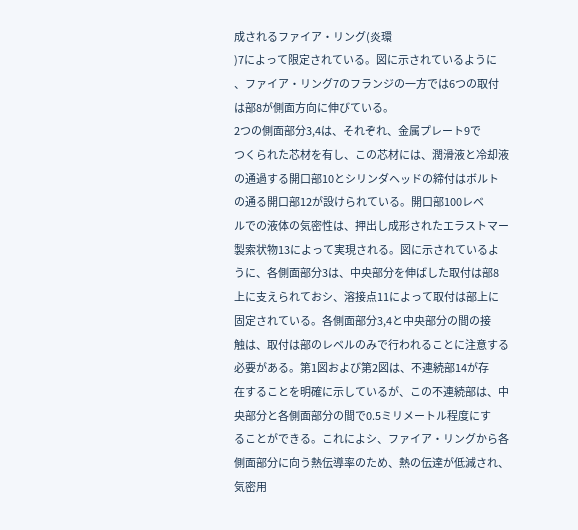成されるファイア・リング(炎環
)7によって限定されている。図に示されているように
、ファイア・リング7のフランジの一方では6つの取付
は部8が側面方向に伸びている。
2つの側面部分3,4は、それぞれ、金属プレート9で
つくられた芯材を有し、この芯材には、潤滑液と冷却液
の通過する開口部10とシリンダヘッドの締付はボルト
の通る開口部12が設けられている。開口部100レベ
ルでの液体の気密性は、押出し成形されたエラストマー
製索状物13によって実現される。図に示されているよ
うに、各側面部分3は、中央部分を伸ばした取付は部8
上に支えられておシ、溶接点11によって取付は部上に
固定されている。各側面部分3,4と中央部分の間の接
触は、取付は部のレベルのみで行われることに注意する
必要がある。第1図および第2図は、不連続部14が存
在することを明確に示しているが、この不連続部は、中
央部分と各側面部分の間で0.5ミリメートル程度にす
ることができる。これによシ、ファイア・リングから各
側面部分に向う熱伝導率のため、熱の伝達が低減され、
気密用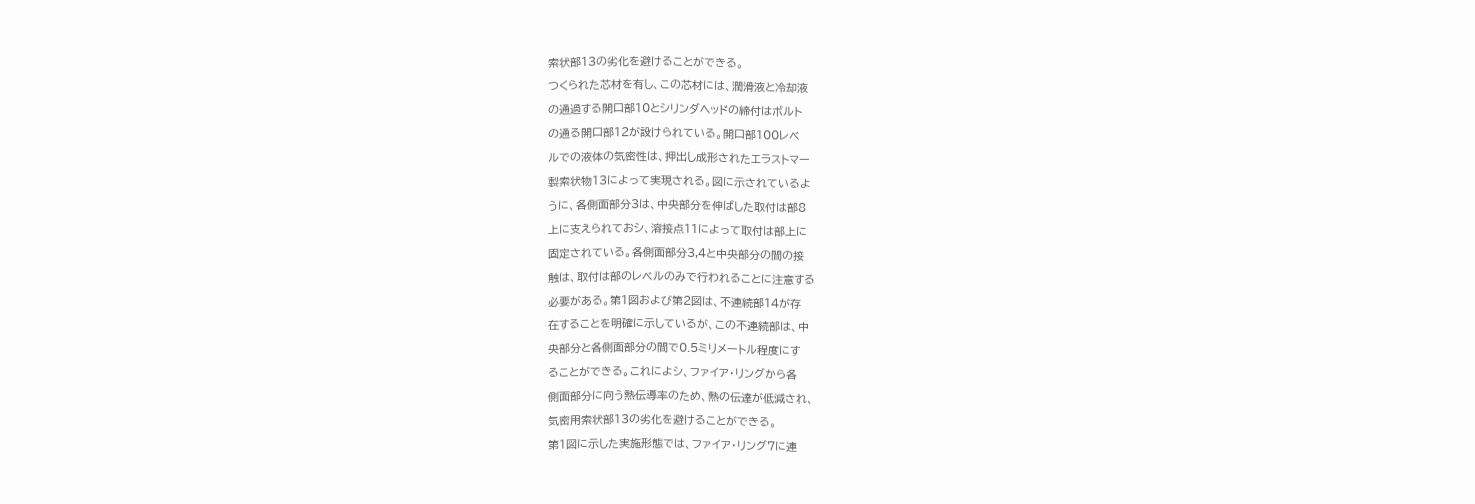索状部13の劣化を避けることができる。
つくられた芯材を有し、この芯材には、潤滑液と冷却液
の通過する開口部10とシリンダヘッドの締付はボルト
の通る開口部12が設けられている。開口部100レベ
ルでの液体の気密性は、押出し成形されたエラストマー
製索状物13によって実現される。図に示されているよ
うに、各側面部分3は、中央部分を伸ばした取付は部8
上に支えられておシ、溶接点11によって取付は部上に
固定されている。各側面部分3,4と中央部分の間の接
触は、取付は部のレベルのみで行われることに注意する
必要がある。第1図および第2図は、不連続部14が存
在することを明確に示しているが、この不連続部は、中
央部分と各側面部分の間で0.5ミリメートル程度にす
ることができる。これによシ、ファイア・リングから各
側面部分に向う熱伝導率のため、熱の伝達が低減され、
気密用索状部13の劣化を避けることができる。
第1図に示した実施形態では、ファイア・リング7に連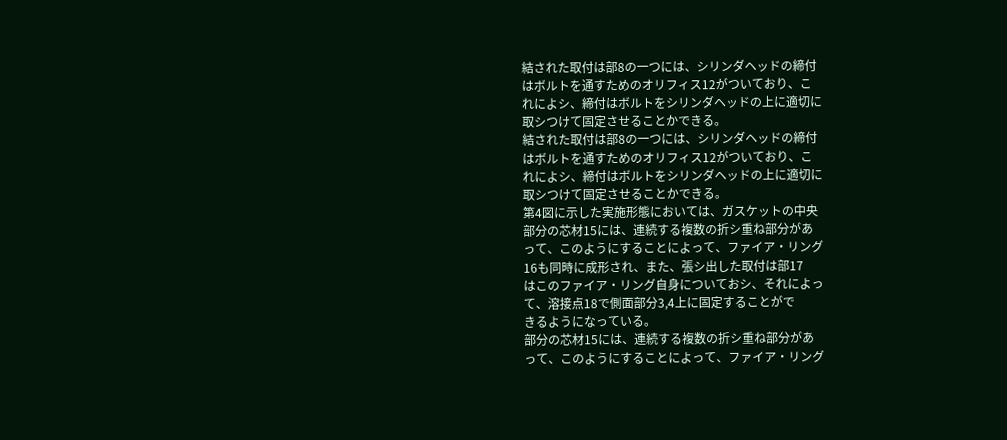結された取付は部8の一つには、シリンダヘッドの締付
はボルトを通すためのオリフィス12がついており、こ
れによシ、締付はボルトをシリンダヘッドの上に適切に
取シつけて固定させることかできる。
結された取付は部8の一つには、シリンダヘッドの締付
はボルトを通すためのオリフィス12がついており、こ
れによシ、締付はボルトをシリンダヘッドの上に適切に
取シつけて固定させることかできる。
第4図に示した実施形態においては、ガスケットの中央
部分の芯材15には、連続する複数の折シ重ね部分があ
って、このようにすることによって、ファイア・リング
16も同時に成形され、また、張シ出した取付は部17
はこのファイア・リング自身についておシ、それによっ
て、溶接点18で側面部分3,4上に固定することがで
きるようになっている。
部分の芯材15には、連続する複数の折シ重ね部分があ
って、このようにすることによって、ファイア・リング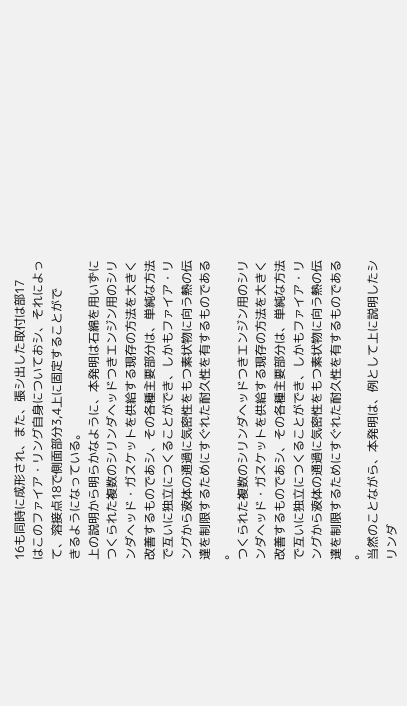16も同時に成形され、また、張シ出した取付は部17
はこのファイア・リング自身についておシ、それによっ
て、溶接点18で側面部分3,4上に固定することがで
きるようになっている。
上の説明から明らかなように、本発明は石綿を用いずに
つくられた複数のシリンダヘッドつきエンジン用のシリ
ンダヘッド・ガスケットを供給する現存の方法を大きく
改善するものであシ、その各種主要部分は、単純な方法
で互いに独立につくることができ、しかもファイア・リ
ングから液体の通過に気密性をもつ素状物に向う熱の伝
達を制限するためにすぐれた耐久性を有するものである
。
つくられた複数のシリンダヘッドつきエンジン用のシリ
ンダヘッド・ガスケットを供給する現存の方法を大きく
改善するものであシ、その各種主要部分は、単純な方法
で互いに独立につくることができ、しかもファイア・リ
ングから液体の通過に気密性をもつ素状物に向う熱の伝
達を制限するためにすぐれた耐久性を有するものである
。
当然のことながら、本発明は、例として上に説明したシ
リンダ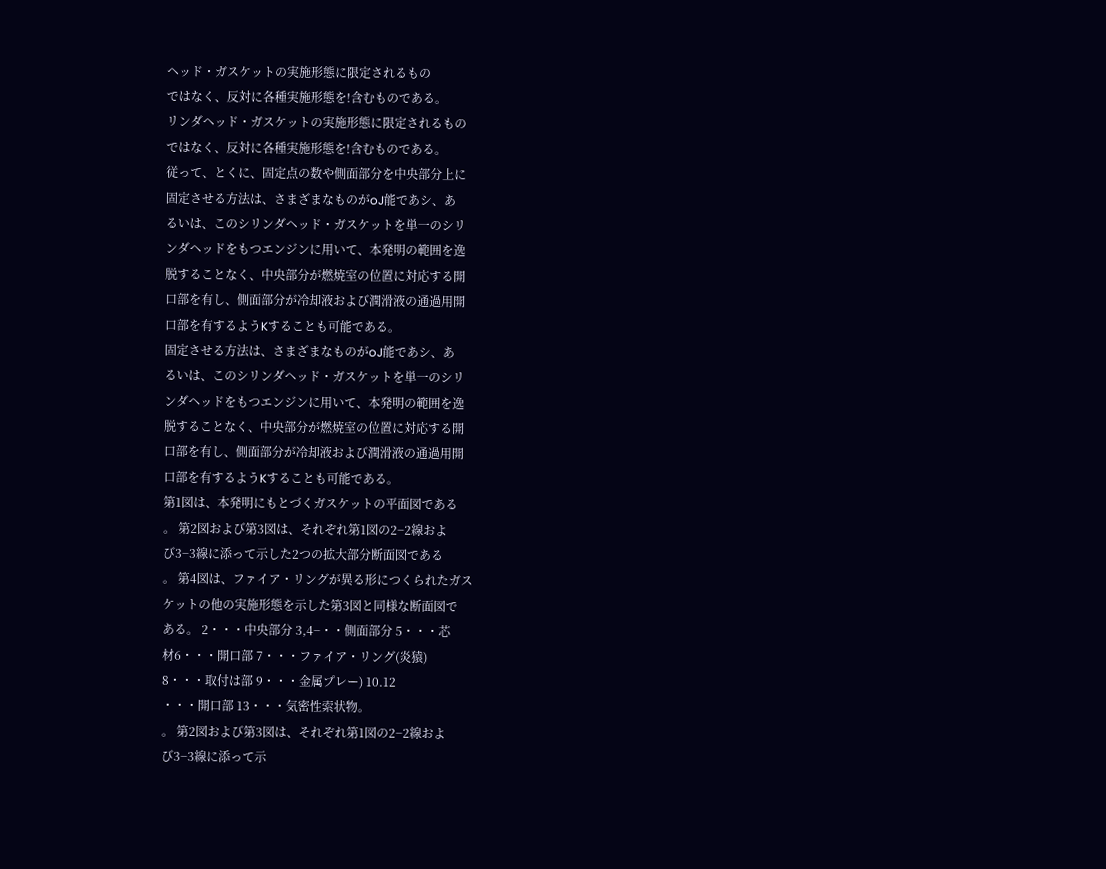ヘッド・ガスケットの実施形態に限定されるもの
ではなく、反対に各種実施形態を!含むものである。
リンダヘッド・ガスケットの実施形態に限定されるもの
ではなく、反対に各種実施形態を!含むものである。
従って、とくに、固定点の数や側面部分を中央部分上に
固定させる方法は、さまざまなものがoJ能であシ、あ
るいは、このシリンダヘッド・ガスケットを単一のシリ
ンダヘッドをもつエンジンに用いて、本発明の範囲を逸
脱することなく、中央部分が燃焼室の位置に対応する開
口部を有し、側面部分が冷却液および潤滑液の通過用開
口部を有するようKすることも可能である。
固定させる方法は、さまざまなものがoJ能であシ、あ
るいは、このシリンダヘッド・ガスケットを単一のシリ
ンダヘッドをもつエンジンに用いて、本発明の範囲を逸
脱することなく、中央部分が燃焼室の位置に対応する開
口部を有し、側面部分が冷却液および潤滑液の通過用開
口部を有するようKすることも可能である。
第1図は、本発明にもとづくガスケットの平面図である
。 第2図および第3図は、それぞれ第1図の2−2線およ
び3−3線に添って示した2つの拡大部分断面図である
。 第4図は、ファイア・リングが異る形につくられたガス
ケットの他の実施形態を示した第3図と同様な断面図で
ある。 2・・・中央部分 3,4−・・側面部分 5・・・芯
材6・・・開口部 7・・・ファイア・リング(炎猿)
8・・・取付は部 9・・・金属プレー) 10.12
・・・開口部 13・・・気密性索状物。
。 第2図および第3図は、それぞれ第1図の2−2線およ
び3−3線に添って示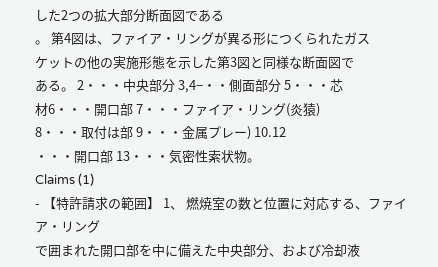した2つの拡大部分断面図である
。 第4図は、ファイア・リングが異る形につくられたガス
ケットの他の実施形態を示した第3図と同様な断面図で
ある。 2・・・中央部分 3,4−・・側面部分 5・・・芯
材6・・・開口部 7・・・ファイア・リング(炎猿)
8・・・取付は部 9・・・金属プレー) 10.12
・・・開口部 13・・・気密性索状物。
Claims (1)
- 【特許請求の範囲】 1、 燃焼室の数と位置に対応する、ファイア・リング
で囲まれた開口部を中に備えた中央部分、および冷却液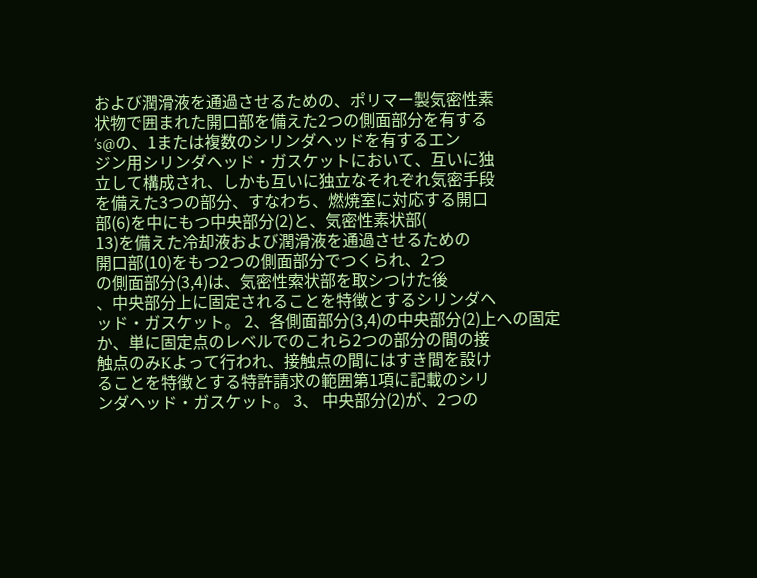および潤滑液を通過させるための、ポリマー製気密性素
状物で囲まれた開口部を備えた2つの側面部分を有する
′s@の、1または複数のシリンダヘッドを有するエン
ジン用シリンダヘッド・ガスケットにおいて、互いに独
立して構成され、しかも互いに独立なそれぞれ気密手段
を備えた3つの部分、すなわち、燃焼室に対応する開口
部(6)を中にもつ中央部分(2)と、気密性素状部(
13)を備えた冷却液および潤滑液を通過させるための
開口部(10)をもつ2つの側面部分でつくられ、2つ
の側面部分(3,4)は、気密性索状部を取シつけた後
、中央部分上に固定されることを特徴とするシリンダヘ
ッド・ガスケット。 2、各側面部分(3,4)の中央部分(2)上への固定
か、単に固定点のレベルでのこれら2つの部分の間の接
触点のみKよって行われ、接触点の間にはすき間を設け
ることを特徴とする特許請求の範囲第1項に記載のシリ
ンダヘッド・ガスケット。 3、 中央部分(2)が、2つの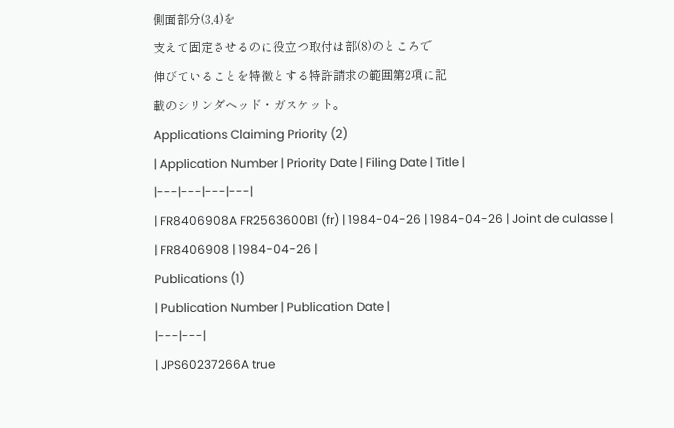側面部分(3,4)を
支えて固定させるのに役立つ取付は部(8)のところで
伸びていることを特徴とする特許請求の範囲第2項に記
載のシリンダヘッド・ガスケット。
Applications Claiming Priority (2)
| Application Number | Priority Date | Filing Date | Title |
|---|---|---|---|
| FR8406908A FR2563600B1 (fr) | 1984-04-26 | 1984-04-26 | Joint de culasse |
| FR8406908 | 1984-04-26 |
Publications (1)
| Publication Number | Publication Date |
|---|---|
| JPS60237266A true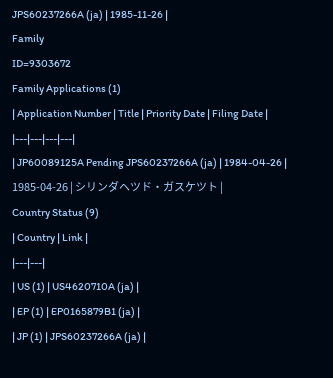JPS60237266A (ja) | 1985-11-26 |
Family
ID=9303672
Family Applications (1)
| Application Number | Title | Priority Date | Filing Date |
|---|---|---|---|
| JP60089125A Pending JPS60237266A (ja) | 1984-04-26 | 1985-04-26 | シリンダヘツド・ガスケツト |
Country Status (9)
| Country | Link |
|---|---|
| US (1) | US4620710A (ja) |
| EP (1) | EP0165879B1 (ja) |
| JP (1) | JPS60237266A (ja) |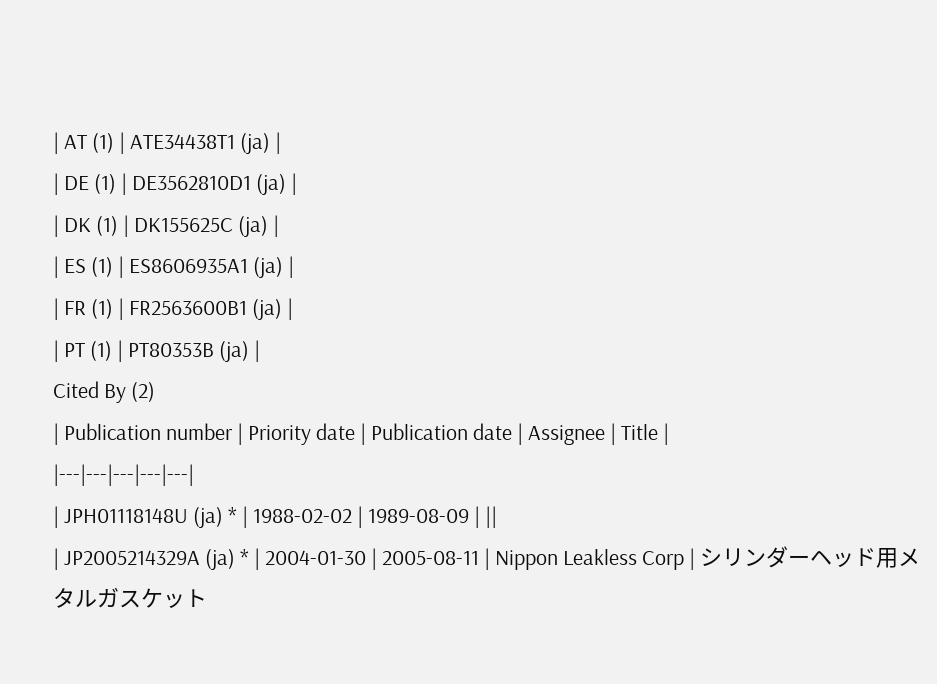| AT (1) | ATE34438T1 (ja) |
| DE (1) | DE3562810D1 (ja) |
| DK (1) | DK155625C (ja) |
| ES (1) | ES8606935A1 (ja) |
| FR (1) | FR2563600B1 (ja) |
| PT (1) | PT80353B (ja) |
Cited By (2)
| Publication number | Priority date | Publication date | Assignee | Title |
|---|---|---|---|---|
| JPH01118148U (ja) * | 1988-02-02 | 1989-08-09 | ||
| JP2005214329A (ja) * | 2004-01-30 | 2005-08-11 | Nippon Leakless Corp | シリンダーヘッド用メタルガスケット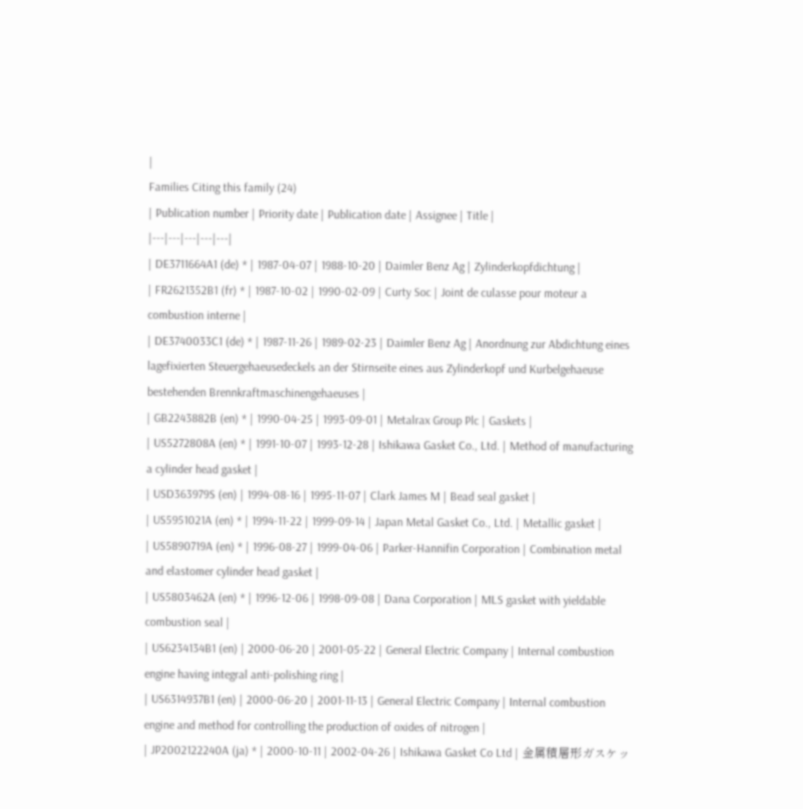|
Families Citing this family (24)
| Publication number | Priority date | Publication date | Assignee | Title |
|---|---|---|---|---|
| DE3711664A1 (de) * | 1987-04-07 | 1988-10-20 | Daimler Benz Ag | Zylinderkopfdichtung |
| FR2621352B1 (fr) * | 1987-10-02 | 1990-02-09 | Curty Soc | Joint de culasse pour moteur a combustion interne |
| DE3740033C1 (de) * | 1987-11-26 | 1989-02-23 | Daimler Benz Ag | Anordnung zur Abdichtung eines lagefixierten Steuergehaeusedeckels an der Stirnseite eines aus Zylinderkopf und Kurbelgehaeuse bestehenden Brennkraftmaschinengehaeuses |
| GB2243882B (en) * | 1990-04-25 | 1993-09-01 | Metalrax Group Plc | Gaskets |
| US5272808A (en) * | 1991-10-07 | 1993-12-28 | Ishikawa Gasket Co., Ltd. | Method of manufacturing a cylinder head gasket |
| USD363979S (en) | 1994-08-16 | 1995-11-07 | Clark James M | Bead seal gasket |
| US5951021A (en) * | 1994-11-22 | 1999-09-14 | Japan Metal Gasket Co., Ltd. | Metallic gasket |
| US5890719A (en) * | 1996-08-27 | 1999-04-06 | Parker-Hannifin Corporation | Combination metal and elastomer cylinder head gasket |
| US5803462A (en) * | 1996-12-06 | 1998-09-08 | Dana Corporation | MLS gasket with yieldable combustion seal |
| US6234134B1 (en) | 2000-06-20 | 2001-05-22 | General Electric Company | Internal combustion engine having integral anti-polishing ring |
| US6314937B1 (en) | 2000-06-20 | 2001-11-13 | General Electric Company | Internal combustion engine and method for controlling the production of oxides of nitrogen |
| JP2002122240A (ja) * | 2000-10-11 | 2002-04-26 | Ishikawa Gasket Co Ltd | 金属積層形ガスケッ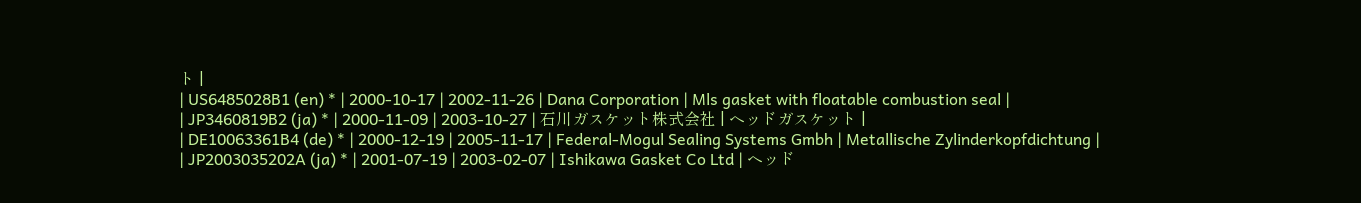ト |
| US6485028B1 (en) * | 2000-10-17 | 2002-11-26 | Dana Corporation | Mls gasket with floatable combustion seal |
| JP3460819B2 (ja) * | 2000-11-09 | 2003-10-27 | 石川ガスケット株式会社 | ヘッドガスケット |
| DE10063361B4 (de) * | 2000-12-19 | 2005-11-17 | Federal-Mogul Sealing Systems Gmbh | Metallische Zylinderkopfdichtung |
| JP2003035202A (ja) * | 2001-07-19 | 2003-02-07 | Ishikawa Gasket Co Ltd | ヘッド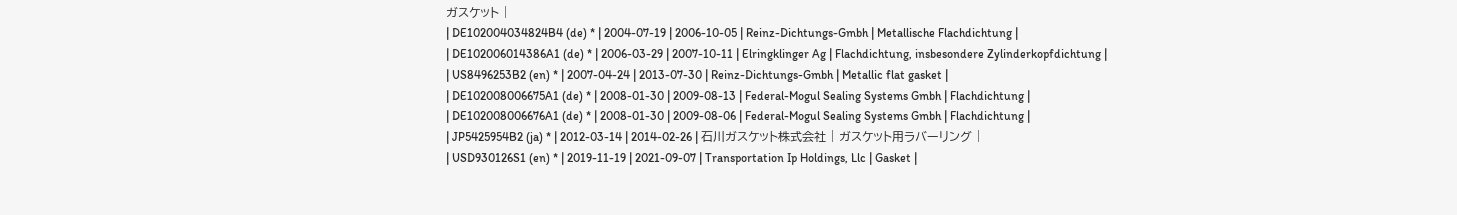ガスケット |
| DE102004034824B4 (de) * | 2004-07-19 | 2006-10-05 | Reinz-Dichtungs-Gmbh | Metallische Flachdichtung |
| DE102006014386A1 (de) * | 2006-03-29 | 2007-10-11 | Elringklinger Ag | Flachdichtung, insbesondere Zylinderkopfdichtung |
| US8496253B2 (en) * | 2007-04-24 | 2013-07-30 | Reinz-Dichtungs-Gmbh | Metallic flat gasket |
| DE102008006675A1 (de) * | 2008-01-30 | 2009-08-13 | Federal-Mogul Sealing Systems Gmbh | Flachdichtung |
| DE102008006676A1 (de) * | 2008-01-30 | 2009-08-06 | Federal-Mogul Sealing Systems Gmbh | Flachdichtung |
| JP5425954B2 (ja) * | 2012-03-14 | 2014-02-26 | 石川ガスケット株式会社 | ガスケット用ラバーリング |
| USD930126S1 (en) * | 2019-11-19 | 2021-09-07 | Transportation Ip Holdings, Llc | Gasket |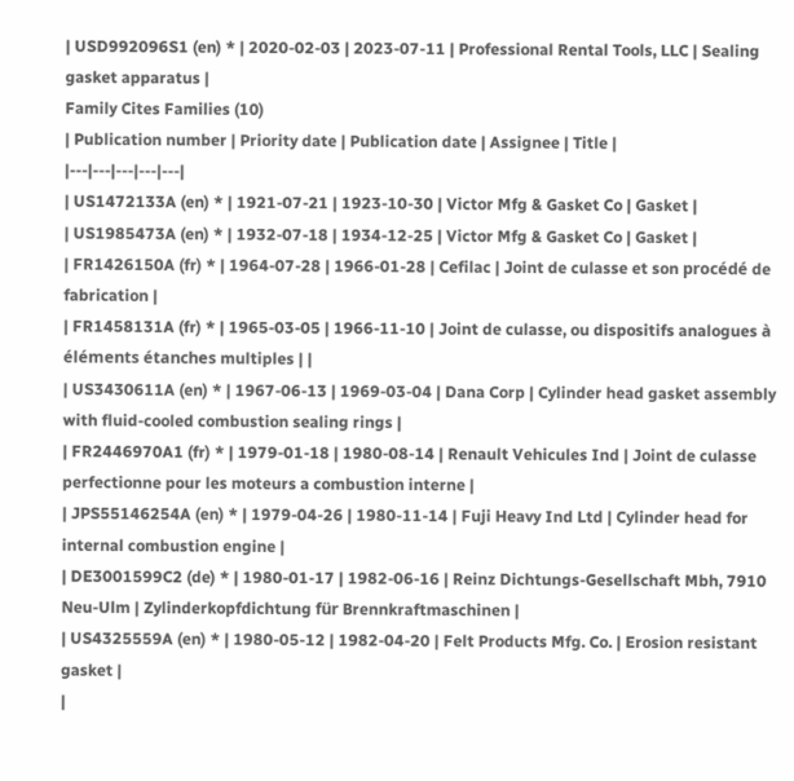| USD992096S1 (en) * | 2020-02-03 | 2023-07-11 | Professional Rental Tools, LLC | Sealing gasket apparatus |
Family Cites Families (10)
| Publication number | Priority date | Publication date | Assignee | Title |
|---|---|---|---|---|
| US1472133A (en) * | 1921-07-21 | 1923-10-30 | Victor Mfg & Gasket Co | Gasket |
| US1985473A (en) * | 1932-07-18 | 1934-12-25 | Victor Mfg & Gasket Co | Gasket |
| FR1426150A (fr) * | 1964-07-28 | 1966-01-28 | Cefilac | Joint de culasse et son procédé de fabrication |
| FR1458131A (fr) * | 1965-03-05 | 1966-11-10 | Joint de culasse, ou dispositifs analogues à éléments étanches multiples | |
| US3430611A (en) * | 1967-06-13 | 1969-03-04 | Dana Corp | Cylinder head gasket assembly with fluid-cooled combustion sealing rings |
| FR2446970A1 (fr) * | 1979-01-18 | 1980-08-14 | Renault Vehicules Ind | Joint de culasse perfectionne pour les moteurs a combustion interne |
| JPS55146254A (en) * | 1979-04-26 | 1980-11-14 | Fuji Heavy Ind Ltd | Cylinder head for internal combustion engine |
| DE3001599C2 (de) * | 1980-01-17 | 1982-06-16 | Reinz Dichtungs-Gesellschaft Mbh, 7910 Neu-Ulm | Zylinderkopfdichtung für Brennkraftmaschinen |
| US4325559A (en) * | 1980-05-12 | 1982-04-20 | Felt Products Mfg. Co. | Erosion resistant gasket |
|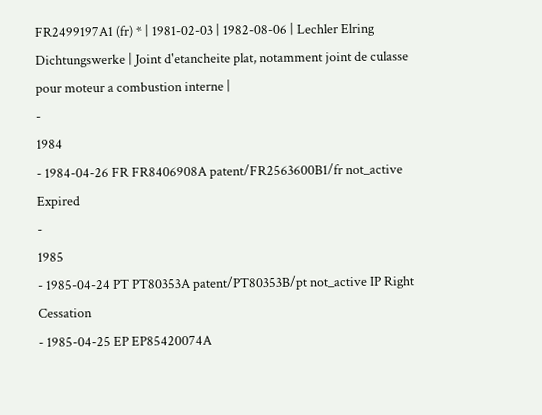FR2499197A1 (fr) * | 1981-02-03 | 1982-08-06 | Lechler Elring Dichtungswerke | Joint d'etancheite plat, notamment joint de culasse pour moteur a combustion interne |
-
1984
- 1984-04-26 FR FR8406908A patent/FR2563600B1/fr not_active Expired
-
1985
- 1985-04-24 PT PT80353A patent/PT80353B/pt not_active IP Right Cessation
- 1985-04-25 EP EP85420074A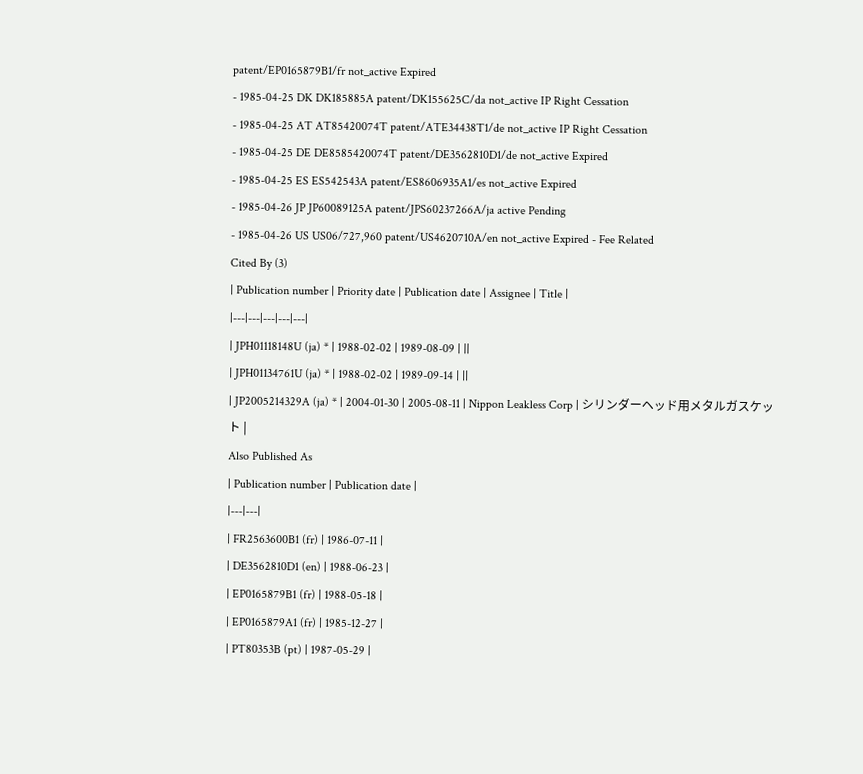patent/EP0165879B1/fr not_active Expired
- 1985-04-25 DK DK185885A patent/DK155625C/da not_active IP Right Cessation
- 1985-04-25 AT AT85420074T patent/ATE34438T1/de not_active IP Right Cessation
- 1985-04-25 DE DE8585420074T patent/DE3562810D1/de not_active Expired
- 1985-04-25 ES ES542543A patent/ES8606935A1/es not_active Expired
- 1985-04-26 JP JP60089125A patent/JPS60237266A/ja active Pending
- 1985-04-26 US US06/727,960 patent/US4620710A/en not_active Expired - Fee Related
Cited By (3)
| Publication number | Priority date | Publication date | Assignee | Title |
|---|---|---|---|---|
| JPH01118148U (ja) * | 1988-02-02 | 1989-08-09 | ||
| JPH01134761U (ja) * | 1988-02-02 | 1989-09-14 | ||
| JP2005214329A (ja) * | 2004-01-30 | 2005-08-11 | Nippon Leakless Corp | シリンダーヘッド用メタルガスケット |
Also Published As
| Publication number | Publication date |
|---|---|
| FR2563600B1 (fr) | 1986-07-11 |
| DE3562810D1 (en) | 1988-06-23 |
| EP0165879B1 (fr) | 1988-05-18 |
| EP0165879A1 (fr) | 1985-12-27 |
| PT80353B (pt) | 1987-05-29 |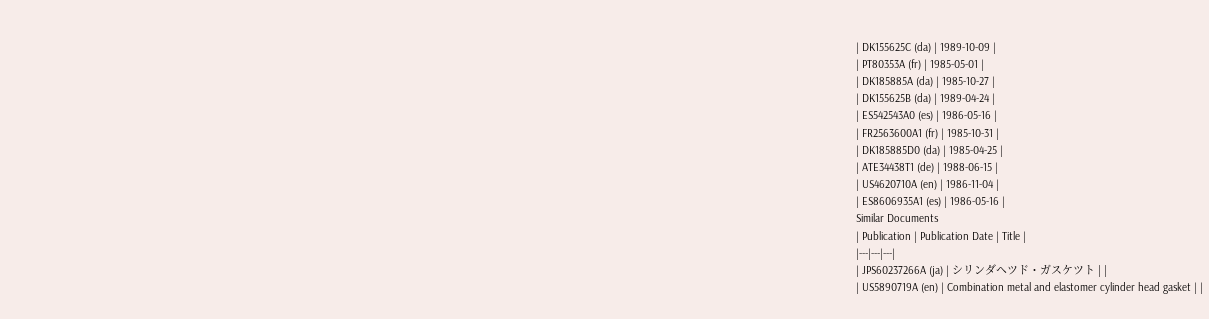| DK155625C (da) | 1989-10-09 |
| PT80353A (fr) | 1985-05-01 |
| DK185885A (da) | 1985-10-27 |
| DK155625B (da) | 1989-04-24 |
| ES542543A0 (es) | 1986-05-16 |
| FR2563600A1 (fr) | 1985-10-31 |
| DK185885D0 (da) | 1985-04-25 |
| ATE34438T1 (de) | 1988-06-15 |
| US4620710A (en) | 1986-11-04 |
| ES8606935A1 (es) | 1986-05-16 |
Similar Documents
| Publication | Publication Date | Title |
|---|---|---|
| JPS60237266A (ja) | シリンダヘツド・ガスケツト | |
| US5890719A (en) | Combination metal and elastomer cylinder head gasket | |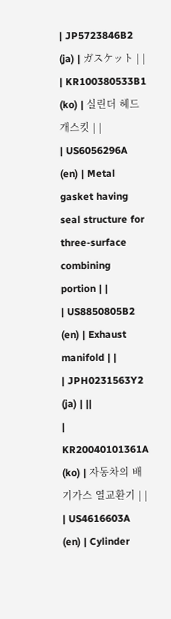| JP5723846B2 (ja) | ガスケット | |
| KR100380533B1 (ko) | 실린더 헤드 개스킷 | |
| US6056296A (en) | Metal gasket having seal structure for three-surface combining portion | |
| US8850805B2 (en) | Exhaust manifold | |
| JPH0231563Y2 (ja) | ||
| KR20040101361A (ko) | 자동차의 배기가스 열교환기 | |
| US4616603A (en) | Cylinder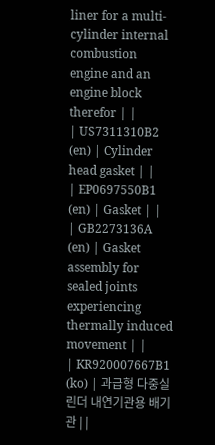liner for a multi-cylinder internal combustion engine and an engine block therefor | |
| US7311310B2 (en) | Cylinder head gasket | |
| EP0697550B1 (en) | Gasket | |
| GB2273136A (en) | Gasket assembly for sealed joints experiencing thermally induced movement | |
| KR920007667B1 (ko) | 과급형 다중실린더 내연기관용 배기관 | |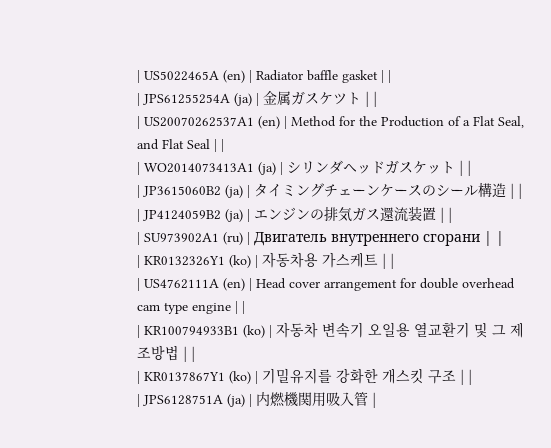| US5022465A (en) | Radiator baffle gasket | |
| JPS61255254A (ja) | 金属ガスケツト | |
| US20070262537A1 (en) | Method for the Production of a Flat Seal, and Flat Seal | |
| WO2014073413A1 (ja) | シリンダヘッドガスケット | |
| JP3615060B2 (ja) | タイミングチェーンケースのシール構造 | |
| JP4124059B2 (ja) | エンジンの排気ガス還流装置 | |
| SU973902A1 (ru) | Двигатель внутреннего сгорани | |
| KR0132326Y1 (ko) | 자동차용 가스케트 | |
| US4762111A (en) | Head cover arrangement for double overhead cam type engine | |
| KR100794933B1 (ko) | 자동차 변속기 오일용 열교환기 및 그 제조방법 | |
| KR0137867Y1 (ko) | 기밀유지를 강화한 개스킷 구조 | |
| JPS6128751A (ja) | 内燃機関用吸入管 |